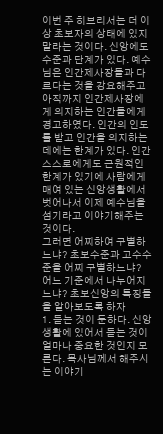이번 주 히브리서는 더 이상 초보자의 상태에 있지 말라는 것이다. 신앙에도 수준과 단계가 있다. 예수님은 인간제사장들과 다르다는 것을 강요해주고 아직까지 인간제사장에게 의지하는 인간들에게 경고하였다. 인간의 인도를 받고 인간을 의지하는 데에는 한계가 있다. 인간 스스로에게도 근원적인 한계가 있기에 사람에게 매여 있는 신앙생활에서 벗어나서 이제 예수님을 섬기라고 이야기해주는 것이다.
그러면 어찌하여 구별하느냐? 초보수준과 고수수준을 어찌 구별하느냐? 어느 기준에서 나누어지느냐? 초보신앙의 특징들을 알아보도록 하자
1. 듣는 것이 둔하다. 신앙생활에 있어서 듣는 것이 얼마나 중요한 것인지 모른다. 목사님께서 해주시는 이야기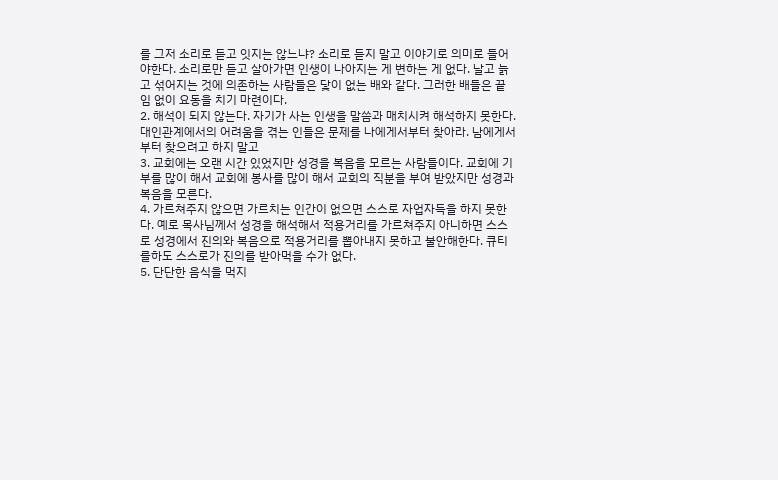를 그저 소리로 듣고 잇지는 않느냐? 소리로 듣지 말고 이야기로 의미로 들어야한다. 소리로만 듣고 살아가면 인생이 나아지는 게 변하는 게 없다. 날고 늙고 섞어지는 것에 의존하는 사람들은 닻이 없는 배와 같다. 그러한 배들은 끝임 없이 요동을 치기 마련이다.
2. 해석이 되지 않는다. 자기가 사는 인생을 말씀과 매치시켜 해석하지 못한다. 대인관계에서의 어려움을 겪는 인들은 문제를 나에게서부터 찾아라. 남에게서부터 찾으려고 하지 말고
3. 교회에는 오랜 시간 있었지만 성경을 복음을 모르는 사람들이다. 교회에 기부를 많이 해서 교회에 봉사를 많이 해서 교회의 직분을 부여 받았지만 성경과 복음을 모른다.
4. 가르쳐주지 않으면 가르치는 인간이 없으면 스스로 자업자득을 하지 못한다. 예로 목사님께서 성경을 해석해서 적용거리를 가르쳐주지 아니하면 스스로 성경에서 진의와 복음으로 적용거리를 뽑아내지 못하고 불안해한다. 큐티를하도 스스로가 진의를 받아먹을 수가 없다.
5. 단단한 음식을 먹지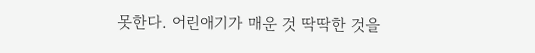못한다. 어린애기가 매운 것 딱딱한 것을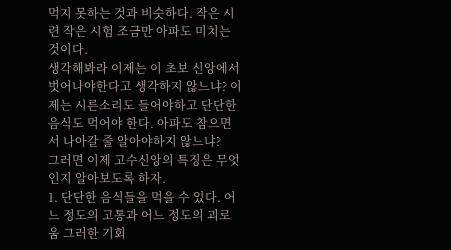먹지 못하는 것과 비슷하다. 작은 시련 작은 시험 조금만 아파도 미치는 것이다.
생각해봐라 이제는 이 초보 신앙에서 벗어나야한다고 생각하지 않느냐? 이제는 시른소리도 들어야하고 단단한 음식도 먹어야 한다. 아파도 참으면서 나아갈 줄 알아야하지 않느냐?
그러면 이제 고수신앙의 특징은 무엇인지 알아보도록 하자.
1. 단단한 음식들을 먹을 수 있다. 어느 정도의 고통과 어느 정도의 괴로움 그러한 기회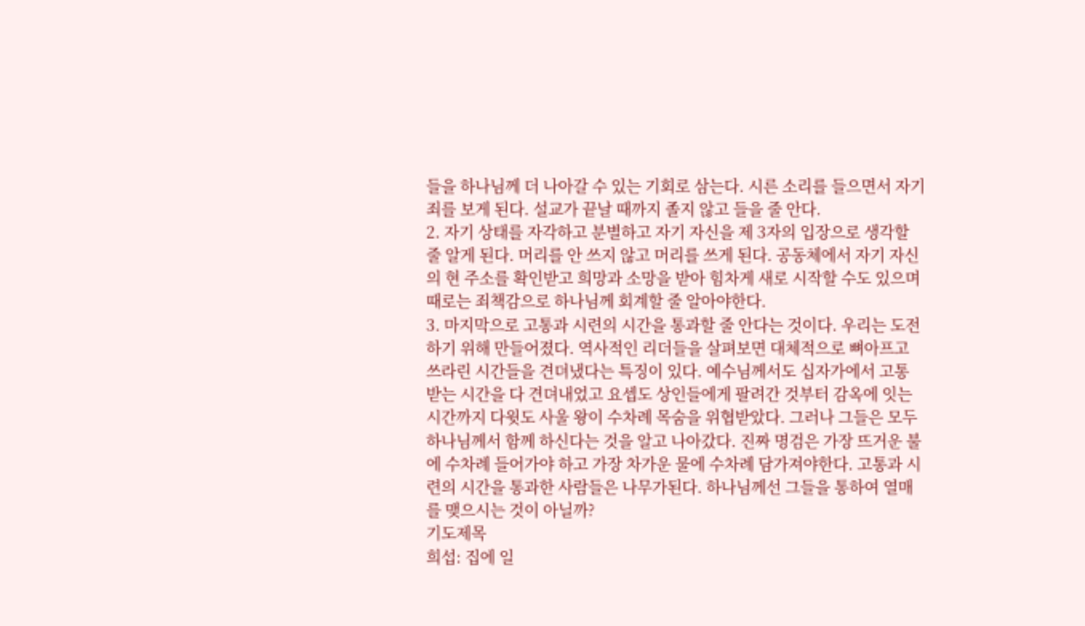들을 하나님께 더 나아갈 수 있는 기회로 삼는다. 시른 소리를 들으면서 자기 죄를 보게 된다. 설교가 끝날 때까지 졸지 않고 들을 줄 안다.
2. 자기 상태를 자각하고 분별하고 자기 자신을 제 3자의 입장으로 생각할 줄 알게 된다. 머리를 안 쓰지 않고 머리를 쓰게 된다. 공동체에서 자기 자신의 현 주소를 확인받고 희망과 소망을 받아 힘차게 새로 시작할 수도 있으며 때로는 죄책감으로 하나님께 회계할 줄 알아야한다.
3. 마지막으로 고통과 시련의 시간을 통과할 줄 안다는 것이다. 우리는 도전하기 위해 만들어졌다. 역사적인 리더들을 살펴보면 대체적으로 뼈아프고 쓰라린 시간들을 견뎌냈다는 특징이 있다. 예수님께서도 십자가에서 고통 받는 시간을 다 견뎌내었고 요셉도 상인들에게 팔려간 것부터 감옥에 잇는 시간까지 다윗도 사울 왕이 수차례 목숨을 위협받았다. 그러나 그들은 모두 하나님께서 함께 하신다는 것을 알고 나아갔다. 진짜 명검은 가장 뜨거운 불에 수차례 들어가야 하고 가장 차가운 물에 수차례 담가져야한다. 고통과 시련의 시간을 통과한 사람들은 나무가된다. 하나님께선 그들을 통하여 열매를 맺으시는 것이 아닐까?
기도제목
희섭: 집에 일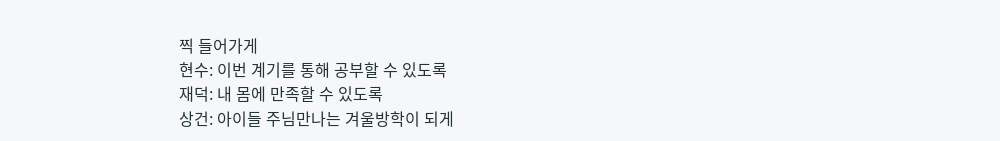찍 들어가게
현수: 이번 계기를 통해 공부할 수 있도록
재덕: 내 몸에 만족할 수 있도록
상건: 아이들 주님만나는 겨울방학이 되게